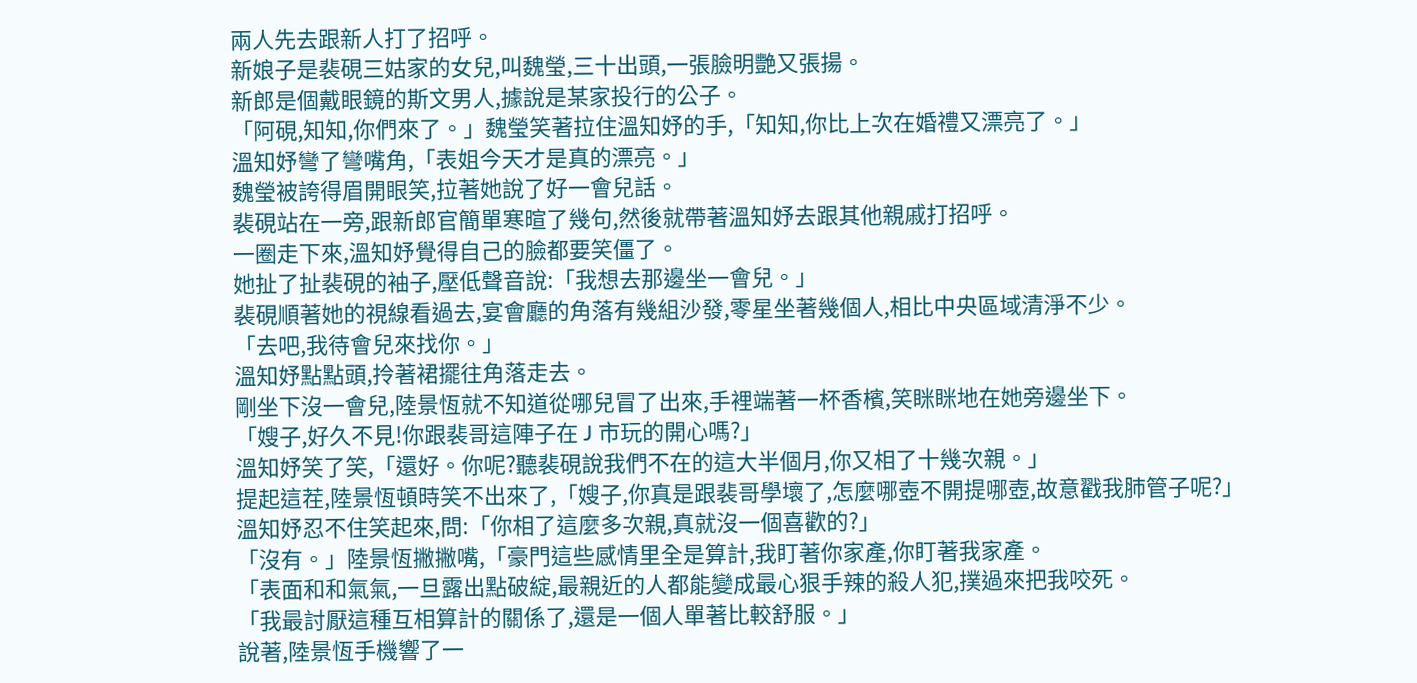兩人先去跟新人打了招呼。
新娘子是裴硯三姑家的女兒,叫魏瑩,三十出頭,一張臉明艷又張揚。
新郎是個戴眼鏡的斯文男人,據說是某家投行的公子。
「阿硯,知知,你們來了。」魏瑩笑著拉住溫知妤的手,「知知,你比上次在婚禮又漂亮了。」
溫知妤彎了彎嘴角,「表姐今天才是真的漂亮。」
魏瑩被誇得眉開眼笑,拉著她說了好一會兒話。
裴硯站在一旁,跟新郎官簡單寒暄了幾句,然後就帶著溫知妤去跟其他親戚打招呼。
一圈走下來,溫知妤覺得自己的臉都要笑僵了。
她扯了扯裴硯的袖子,壓低聲音說:「我想去那邊坐一會兒。」
裴硯順著她的視線看過去,宴會廳的角落有幾組沙發,零星坐著幾個人,相比中央區域清淨不少。
「去吧,我待會兒來找你。」
溫知妤點點頭,拎著裙擺往角落走去。
剛坐下沒一會兒,陸景恆就不知道從哪兒冒了出來,手裡端著一杯香檳,笑眯眯地在她旁邊坐下。
「嫂子,好久不見!你跟裴哥這陣子在 J 市玩的開心嗎?」
溫知妤笑了笑,「還好。你呢?聽裴硯說我們不在的這大半個月,你又相了十幾次親。」
提起這茬,陸景恆頓時笑不出來了,「嫂子,你真是跟裴哥學壞了,怎麼哪壺不開提哪壺,故意戳我肺管子呢?」
溫知妤忍不住笑起來,問:「你相了這麼多次親,真就沒一個喜歡的?」
「沒有。」陸景恆撇撇嘴,「豪門這些感情里全是算計,我盯著你家產,你盯著我家產。
「表面和和氣氣,一旦露出點破綻,最親近的人都能變成最心狠手辣的殺人犯,撲過來把我咬死。
「我最討厭這種互相算計的關係了,還是一個人單著比較舒服。」
說著,陸景恆手機響了一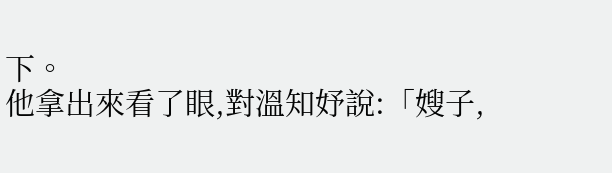下。
他拿出來看了眼,對溫知妤說:「嫂子,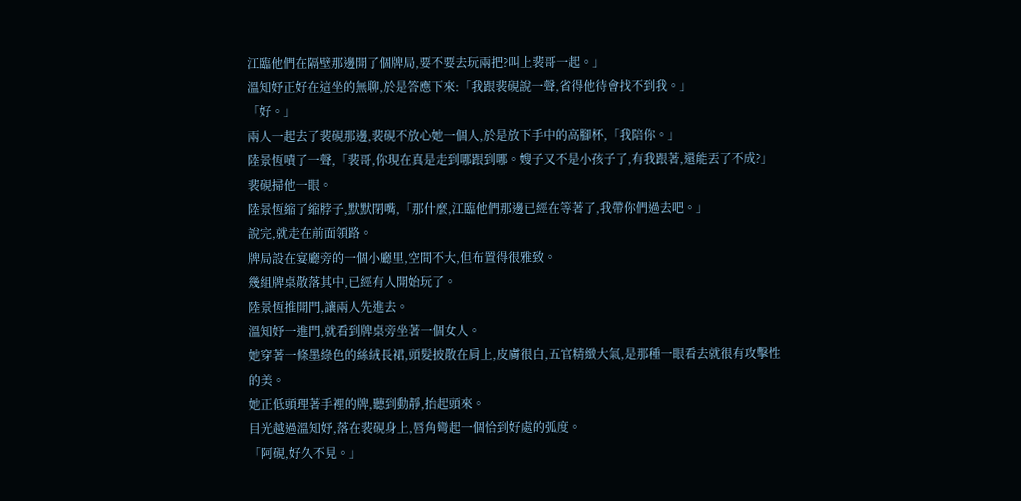江臨他們在隔壁那邊開了個牌局,要不要去玩兩把?叫上裴哥一起。」
溫知妤正好在這坐的無聊,於是答應下來:「我跟裴硯說一聲,省得他待會找不到我。」
「好。」
兩人一起去了裴硯那邊,裴硯不放心她一個人,於是放下手中的高腳杯,「我陪你。」
陸景恆嘖了一聲,「裴哥,你現在真是走到哪跟到哪。嫂子又不是小孩子了,有我跟著,還能丟了不成?」
裴硯掃他一眼。
陸景恆縮了縮脖子,默默閉嘴,「那什麼,江臨他們那邊已經在等著了,我帶你們過去吧。」
說完,就走在前面領路。
牌局設在宴廳旁的一個小廳里,空間不大,但布置得很雅致。
幾組牌桌散落其中,已經有人開始玩了。
陸景恆推開門,讓兩人先進去。
溫知妤一進門,就看到牌桌旁坐著一個女人。
她穿著一條墨綠色的絲絨長裙,頭髮披散在肩上,皮膚很白,五官精緻大氣,是那種一眼看去就很有攻擊性的美。
她正低頭理著手裡的牌,聽到動靜,抬起頭來。
目光越過溫知妤,落在裴硯身上,唇角彎起一個恰到好處的弧度。
「阿硯,好久不見。」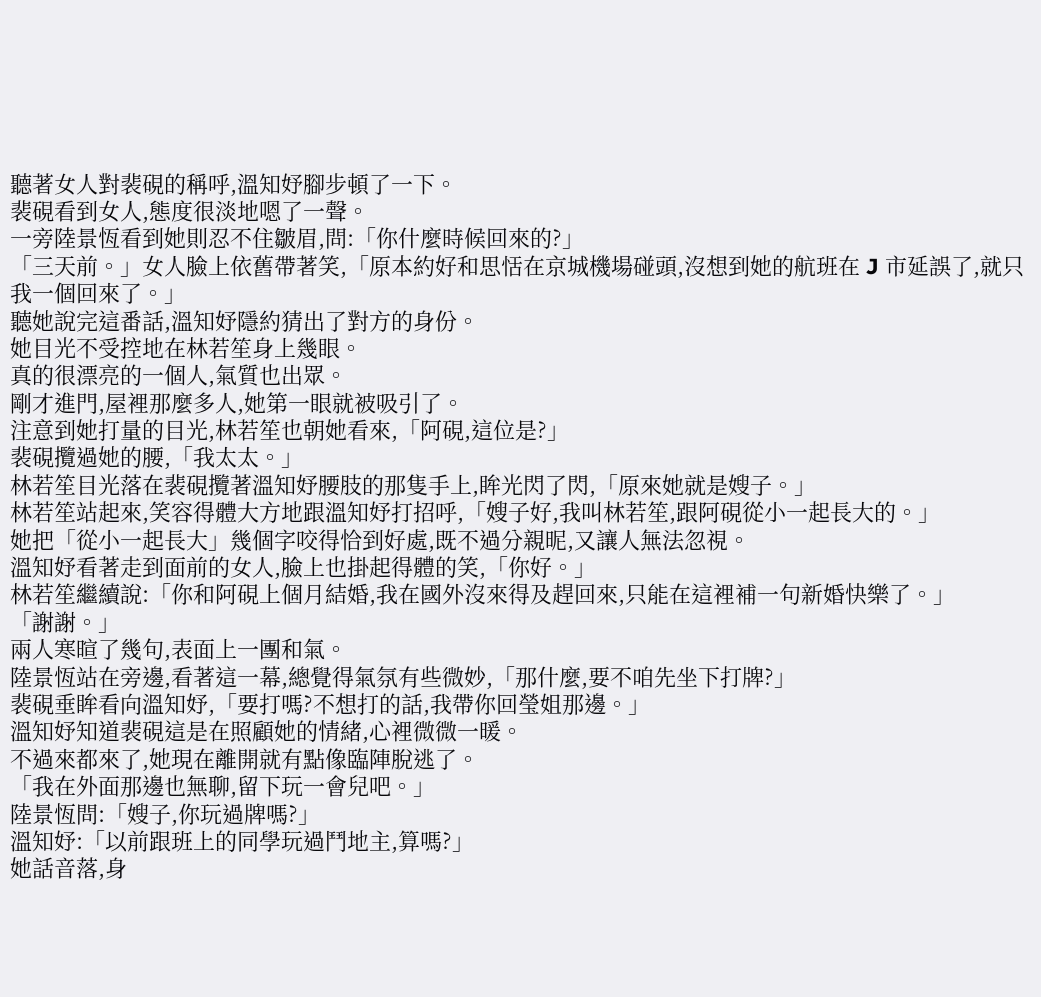聽著女人對裴硯的稱呼,溫知妤腳步頓了一下。
裴硯看到女人,態度很淡地嗯了一聲。
一旁陸景恆看到她則忍不住皺眉,問:「你什麼時候回來的?」
「三天前。」女人臉上依舊帶著笑,「原本約好和思恬在京城機場碰頭,沒想到她的航班在 J 市延誤了,就只我一個回來了。」
聽她說完這番話,溫知妤隱約猜出了對方的身份。
她目光不受控地在林若笙身上幾眼。
真的很漂亮的一個人,氣質也出眾。
剛才進門,屋裡那麼多人,她第一眼就被吸引了。
注意到她打量的目光,林若笙也朝她看來,「阿硯,這位是?」
裴硯攬過她的腰,「我太太。」
林若笙目光落在裴硯攬著溫知妤腰肢的那隻手上,眸光閃了閃,「原來她就是嫂子。」
林若笙站起來,笑容得體大方地跟溫知妤打招呼,「嫂子好,我叫林若笙,跟阿硯從小一起長大的。」
她把「從小一起長大」幾個字咬得恰到好處,既不過分親昵,又讓人無法忽視。
溫知妤看著走到面前的女人,臉上也掛起得體的笑,「你好。」
林若笙繼續說:「你和阿硯上個月結婚,我在國外沒來得及趕回來,只能在這裡補一句新婚快樂了。」
「謝謝。」
兩人寒暄了幾句,表面上一團和氣。
陸景恆站在旁邊,看著這一幕,總覺得氣氛有些微妙,「那什麼,要不咱先坐下打牌?」
裴硯垂眸看向溫知妤,「要打嗎?不想打的話,我帶你回瑩姐那邊。」
溫知妤知道裴硯這是在照顧她的情緒,心裡微微一暖。
不過來都來了,她現在離開就有點像臨陣脫逃了。
「我在外面那邊也無聊,留下玩一會兒吧。」
陸景恆問:「嫂子,你玩過牌嗎?」
溫知妤:「以前跟班上的同學玩過鬥地主,算嗎?」
她話音落,身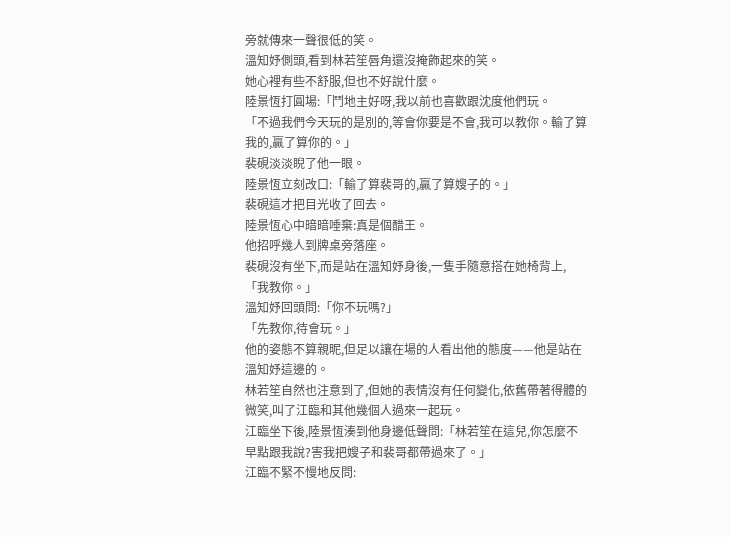旁就傳來一聲很低的笑。
溫知妤側頭,看到林若笙唇角還沒掩飾起來的笑。
她心裡有些不舒服,但也不好說什麼。
陸景恆打圓場:「鬥地主好呀,我以前也喜歡跟沈度他們玩。
「不過我們今天玩的是別的,等會你要是不會,我可以教你。輸了算我的,贏了算你的。」
裴硯淡淡睨了他一眼。
陸景恆立刻改口:「輸了算裴哥的,贏了算嫂子的。」
裴硯這才把目光收了回去。
陸景恆心中暗暗唾棄:真是個醋王。
他招呼幾人到牌桌旁落座。
裴硯沒有坐下,而是站在溫知妤身後,一隻手隨意搭在她椅背上,「我教你。」
溫知妤回頭問:「你不玩嗎?」
「先教你,待會玩。」
他的姿態不算親昵,但足以讓在場的人看出他的態度——他是站在溫知妤這邊的。
林若笙自然也注意到了,但她的表情沒有任何變化,依舊帶著得體的微笑,叫了江臨和其他幾個人過來一起玩。
江臨坐下後,陸景恆湊到他身邊低聲問:「林若笙在這兒,你怎麼不早點跟我說?害我把嫂子和裴哥都帶過來了。」
江臨不緊不慢地反問: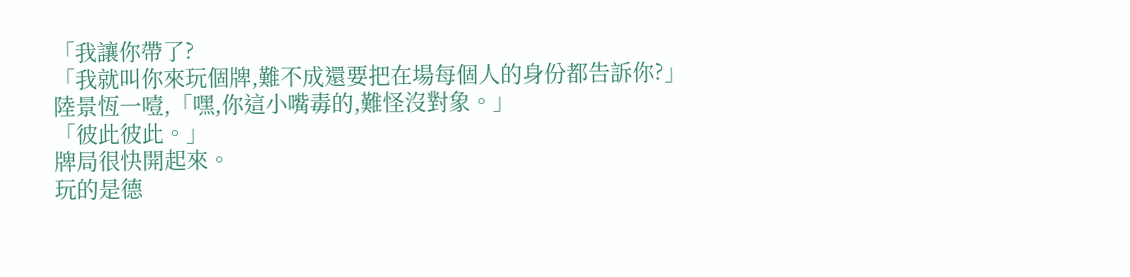「我讓你帶了?
「我就叫你來玩個牌,難不成還要把在場每個人的身份都告訴你?」
陸景恆一噎,「嘿,你這小嘴毒的,難怪沒對象。」
「彼此彼此。」
牌局很快開起來。
玩的是德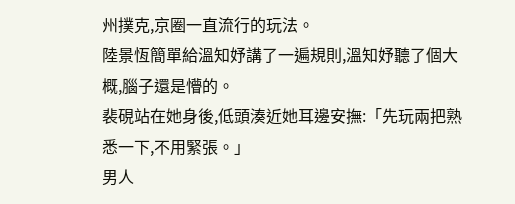州撲克,京圈一直流行的玩法。
陸景恆簡單給溫知妤講了一遍規則,溫知妤聽了個大概,腦子還是懵的。
裴硯站在她身後,低頭湊近她耳邊安撫:「先玩兩把熟悉一下,不用緊張。」
男人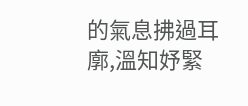的氣息拂過耳廓,溫知妤緊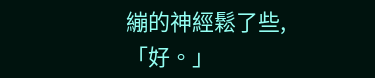繃的神經鬆了些,「好。」